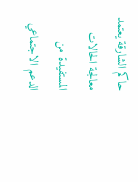حاكم الشارقة يعتمد معالجة الحالات المستفيدة من الدعم الاجتماعي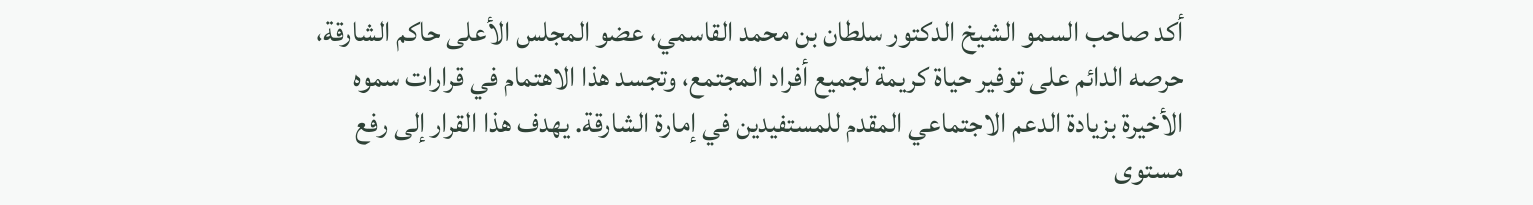أكد صاحب السمو الشيخ الدكتور سلطان بن محمد القاسمي، عضو المجلس الأعلى حاكم الشارقة، حرصه الدائم على توفير حياة كريمة لجميع أفراد المجتمع، وتجسد هذا الاهتمام في قرارات سموه الأخيرة بزيادة الدعم الاجتماعي المقدم للمستفيدين في إمارة الشارقة. يهدف هذا القرار إلى رفع مستوى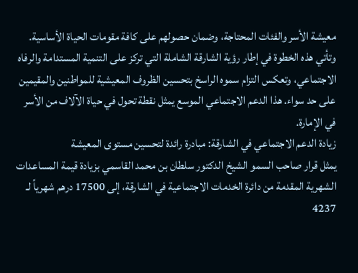معيشة الأسر والفئات المحتاجة، وضمان حصولهم على كافة مقومات الحياة الأساسية. وتأتي هذه الخطوة في إطار رؤية الشارقة الشاملة التي تركز على التنمية المستدامة والرفاه الاجتماعي، وتعكس التزام سموه الراسخ بتحسين الظروف المعيشية للمواطنين والمقيمين على حد سواء. هذا الدعم الاجتماعي الموسع يمثل نقطة تحول في حياة الآلاف من الأسر في الإمارة.
زيادة الدعم الاجتماعي في الشارقة: مبادرة رائدة لتحسين مستوى المعيشة
يمثل قرار صاحب السمو الشيخ الدكتور سلطان بن محمد القاسمي بزيادة قيمة المساعدات الشهرية المقدمة من دائرة الخدمات الاجتماعية في الشارقة، إلى 17500 درهم شهرياً لـ 4237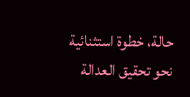حالة، خطوة استثنائية نحو تحقيق العدالة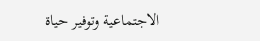الاجتماعية وتوفير حياة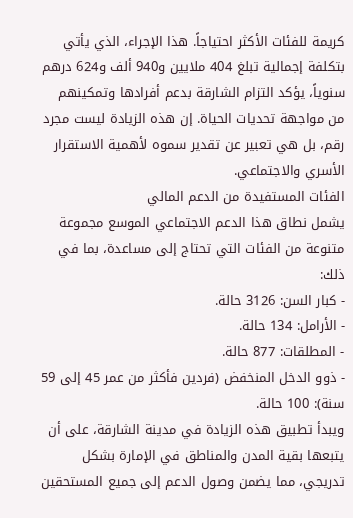كريمة للفئات الأكثر احتياجاً. هذا الإجراء، الذي يأتي بتكلفة إجمالية تبلغ 404 ملايين و940 ألف و624 درهم سنوياً، يؤكد التزام الشارقة بدعم أفرادها وتمكينهم من مواجهة تحديات الحياة. إن هذه الزيادة ليست مجرد رقم، بل هي تعبير عن تقدير سموه لأهمية الاستقرار الأسري والاجتماعي.
الفئات المستفيدة من الدعم المالي
يشمل نطاق هذا الدعم الاجتماعي الموسع مجموعة متنوعة من الفئات التي تحتاج إلى مساعدة، بما في ذلك:
- كبار السن: 3126 حالة.
- الأرامل: 134 حالة.
- المطلقات: 877 حالة.
- ذوو الدخل المنخفض (فردين فأكثر من عمر 45 إلى 59 سنة): 100 حالة.
ويبدأ تطبيق هذه الزيادة في مدينة الشارقة، على أن يتبعها بقية المدن والمناطق في الإمارة بشكل تدريجي، مما يضمن وصول الدعم إلى جميع المستحقين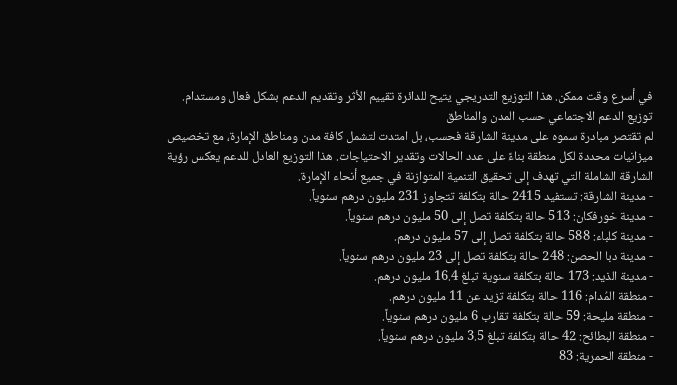في أسرع وقت ممكن. هذا التوزيع التدريجي يتيح للدائرة تقييم الأثر وتقديم الدعم بشكل فعال ومستدام.
توزيع الدعم الاجتماعي حسب المدن والمناطق
لم تقتصر مبادرة سموه على مدينة الشارقة فحسب، بل امتدت لتشمل كافة مدن ومناطق الإمارة، مع تخصيص ميزانيات محددة لكل منطقة بناءً على عدد الحالات وتقدير الاحتياجات. هذا التوزيع العادل للدعم يعكس رؤية الشارقة الشاملة التي تهدف إلى تحقيق التنمية المتوازنة في جميع أنحاء الإمارة.
- مدينة الشارقة: تستفيد 2415 حالة بتكلفة تتجاوز 231 مليون درهم سنوياً.
- مدينة خورفكان: 513 حالة بتكلفة تصل إلى 50 مليون درهم سنوياً.
- مدينة كلباء: 588 حالة بتكلفة تصل إلى 57 مليون درهم.
- مدينة دبا الحصن: 248 حالة بتكلفة تصل إلى 23 مليون درهم سنوياً.
- مدينة الذيد: 173 حالة بتكلفة سنوية تبلغ 16.4 مليون درهم.
- منطقة المُدام: 116 حالة بتكلفة تزيد عن 11 مليون درهم.
- منطقة مليحة: 59 حالة بتكلفة تقارب 6 مليون درهم سنوياً.
- منطقة البطائح: 42 حالة بتكلفة تبلغ 3.5 مليون درهم سنوياً.
- منطقة الحمرية: 83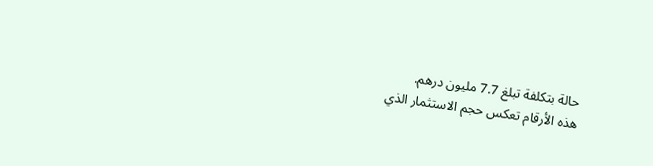حالة بتكلفة تبلغ 7.7 مليون درهم.
هذه الأرقام تعكس حجم الاستثمار الذي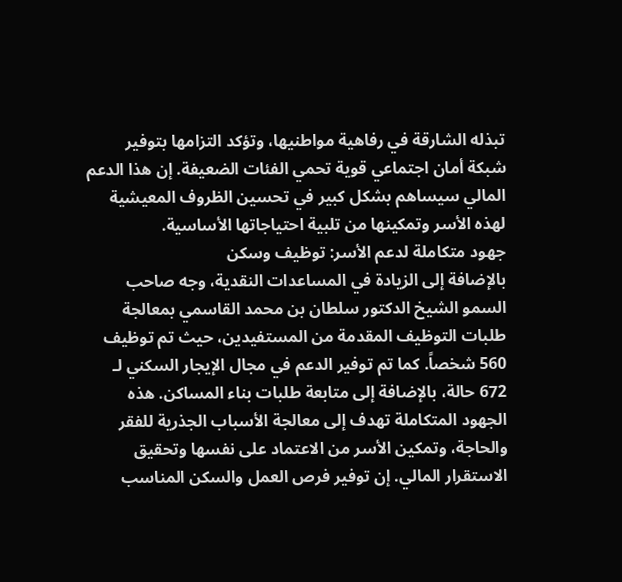تبذله الشارقة في رفاهية مواطنيها، وتؤكد التزامها بتوفير شبكة أمان اجتماعي قوية تحمي الفئات الضعيفة. إن هذا الدعم المالي سيساهم بشكل كبير في تحسين الظروف المعيشية لهذه الأسر وتمكينها من تلبية احتياجاتها الأساسية.
جهود متكاملة لدعم الأسر: توظيف وسكن
بالإضافة إلى الزيادة في المساعدات النقدية، وجه صاحب السمو الشيخ الدكتور سلطان بن محمد القاسمي بمعالجة طلبات التوظيف المقدمة من المستفيدين، حيث تم توظيف 560 شخصاً. كما تم توفير الدعم في مجال الإيجار السكني لـ 672 حالة، بالإضافة إلى متابعة طلبات بناء المساكن. هذه الجهود المتكاملة تهدف إلى معالجة الأسباب الجذرية للفقر والحاجة، وتمكين الأسر من الاعتماد على نفسها وتحقيق الاستقرار المالي. إن توفير فرص العمل والسكن المناسب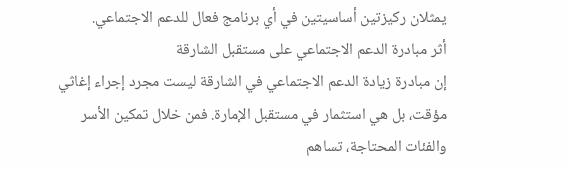يمثلان ركيزتين أساسيتين في أي برنامج فعال للدعم الاجتماعي.
أثر مبادرة الدعم الاجتماعي على مستقبل الشارقة
إن مبادرة زيادة الدعم الاجتماعي في الشارقة ليست مجرد إجراء إغاثي مؤقت، بل هي استثمار في مستقبل الإمارة. فمن خلال تمكين الأسر والفئات المحتاجة، تساهم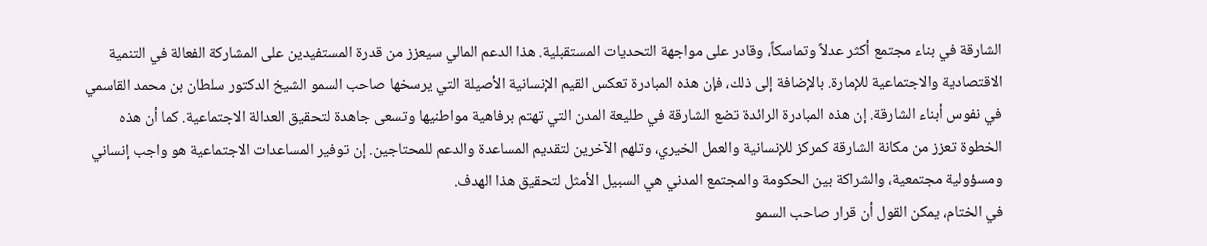الشارقة في بناء مجتمع أكثر عدلاً وتماسكاً، وقادر على مواجهة التحديات المستقبلية. هذا الدعم المالي سيعزز من قدرة المستفيدين على المشاركة الفعالة في التنمية الاقتصادية والاجتماعية للإمارة. بالإضافة إلى ذلك، فإن هذه المبادرة تعكس القيم الإنسانية الأصيلة التي يرسخها صاحب السمو الشيخ الدكتور سلطان بن محمد القاسمي في نفوس أبناء الشارقة. إن هذه المبادرة الرائدة تضع الشارقة في طليعة المدن التي تهتم برفاهية مواطنيها وتسعى جاهدة لتحقيق العدالة الاجتماعية. كما أن هذه الخطوة تعزز من مكانة الشارقة كمركز للإنسانية والعمل الخيري، وتلهم الآخرين لتقديم المساعدة والدعم للمحتاجين. إن توفير المساعدات الاجتماعية هو واجب إنساني ومسؤولية مجتمعية، والشراكة بين الحكومة والمجتمع المدني هي السبيل الأمثل لتحقيق هذا الهدف.
في الختام، يمكن القول أن قرار صاحب السمو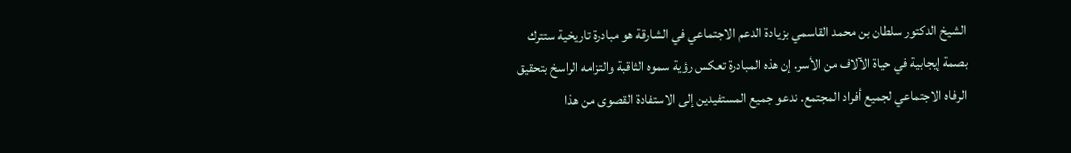الشيخ الدكتور سلطان بن محمد القاسمي بزيادة الدعم الاجتماعي في الشارقة هو مبادرة تاريخية ستترك بصمة إيجابية في حياة الآلاف من الأسر. إن هذه المبادرة تعكس رؤية سموه الثاقبة والتزامه الراسخ بتحقيق الرفاه الاجتماعي لجميع أفراد المجتمع. ندعو جميع المستفيدين إلى الاستفادة القصوى من هذا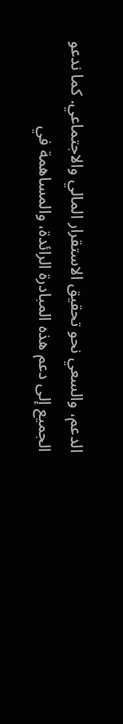الدعم، والسعي نحو تحقيق الاستقرار المالي والاجتماعي. كما ندعو الجميع إلى دعم هذه المبادرة الرائدة، والمساهمة في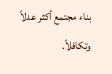بناء مجتمع أكثر عدلاً وتكافلاً.